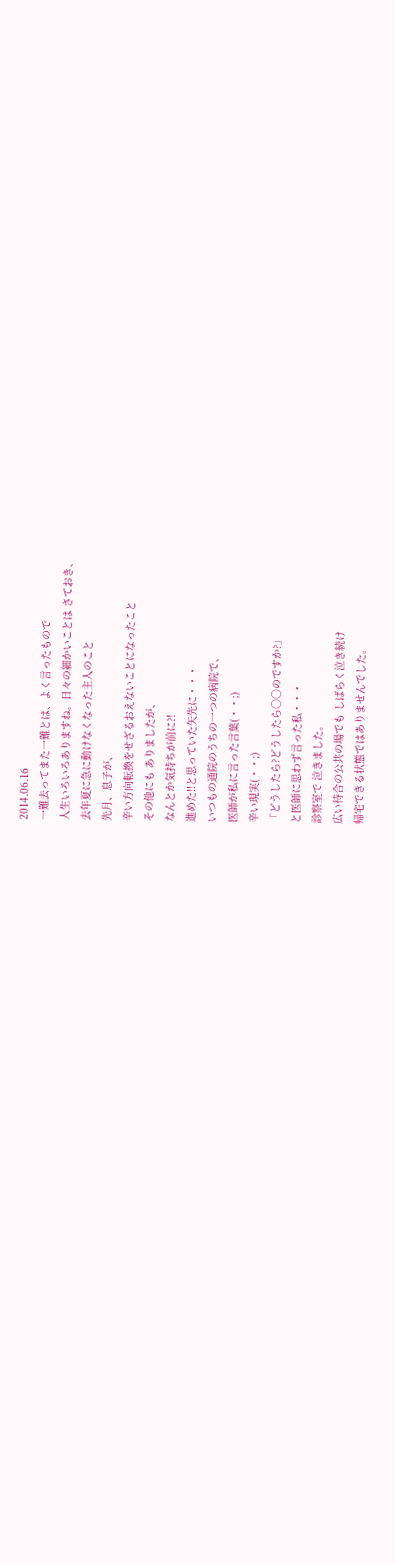2014.06.16
一難去ってまた一難とは、よく言ったもので
人生いろいろありますね。日々の細かいことは さておき、
去年夏に急に動けなくなった主人のこと
先月、息子が、
辛い方向転換をせざるおえないことになったこと
その他にも ありましたが、
なんとか気持ちが前に?!
進めた!!と思っていた矢先に・・・
いつもの通院のうちの一つの病院で、
医師が私に言った言葉(・・;)
辛い現実(・・;)
「どうしたら?どうしたら○○のですか?」
と医師に思わず言った私・・・
診察室で 泣きました。
広い待合の公共の場でも しばらく泣き続け
帰宅できる状態ではありませんでした。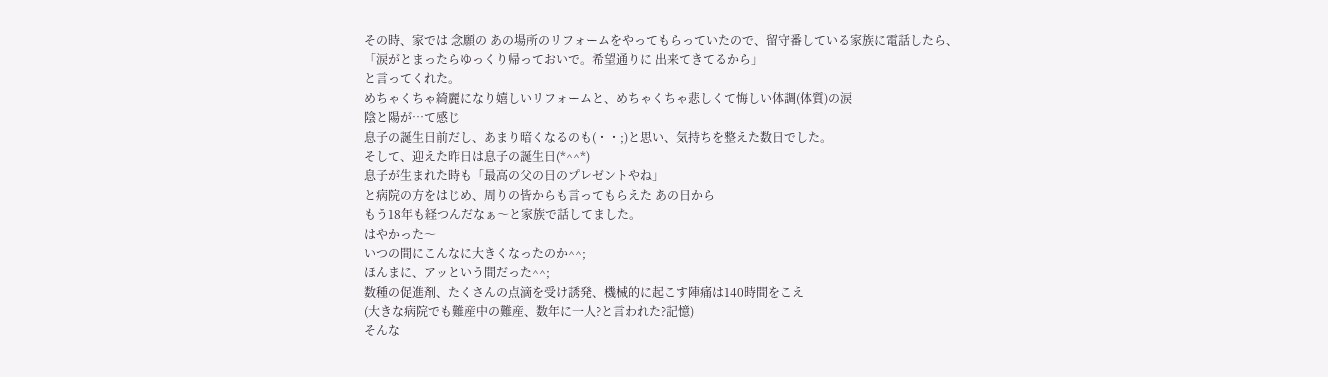その時、家では 念願の あの場所のリフォームをやってもらっていたので、留守番している家族に電話したら、
「涙がとまったらゆっくり帰っておいで。希望通りに 出来てきてるから」
と言ってくれた。
めちゃくちゃ綺麗になり嬉しいリフォームと、めちゃくちゃ悲しくて悔しい体調(体質)の涙
陰と陽が…て感じ
息子の誕生日前だし、あまり暗くなるのも(・・;)と思い、気持ちを整えた数日でした。
そして、迎えた昨日は息子の誕生日(*^^*)
息子が生まれた時も「最高の父の日のプレゼントやね」
と病院の方をはじめ、周りの皆からも言ってもらえた あの日から
もう18年も経つんだなぁ〜と家族で話してました。
はやかった〜
いつの間にこんなに大きくなったのか^^;
ほんまに、アッという間だった^^;
数種の促進剤、たくさんの点滴を受け誘発、機械的に起こす陣痛は140時間をこえ
(大きな病院でも難産中の難産、数年に一人?と言われた?記憶)
そんな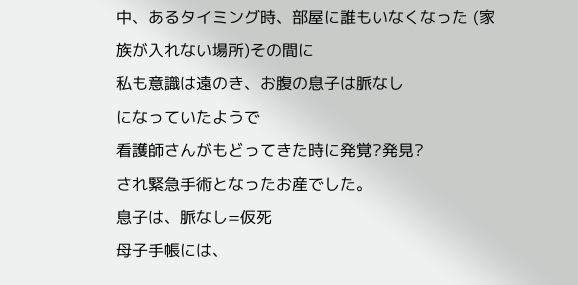中、あるタイミング時、部屋に誰もいなくなった (家族が入れない場所)その間に
私も意識は遠のき、お腹の息子は脈なし
になっていたようで
看護師さんがもどってきた時に発覚?発見?
され緊急手術となったお産でした。
息子は、脈なし=仮死
母子手帳には、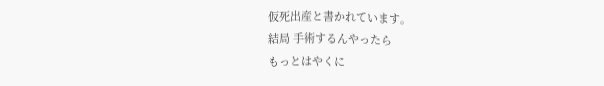仮死出産と書かれています。
結局 手術するんやったら
もっとはやくに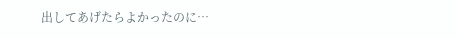出してあげたらよかったのに…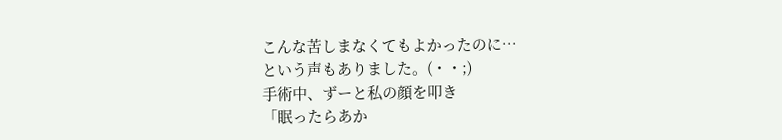こんな苦しまなくてもよかったのに…
という声もありました。(・・;)
手術中、ずーと私の顔を叩き
「眠ったらあか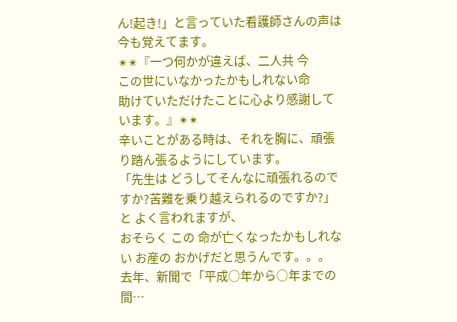ん!起き!」と言っていた看護師さんの声は今も覚えてます。
✴✴『一つ何かが違えば、二人共 今
この世にいなかったかもしれない命
助けていただけたことに心より感謝しています。』✴✴
辛いことがある時は、それを胸に、頑張り踏ん張るようにしています。
「先生は どうしてそんなに頑張れるのですか?苦難を乗り越えられるのですか?」と よく言われますが、
おそらく この 命が亡くなったかもしれない お産の おかげだと思うんです。。。
去年、新聞で「平成○年から○年までの間…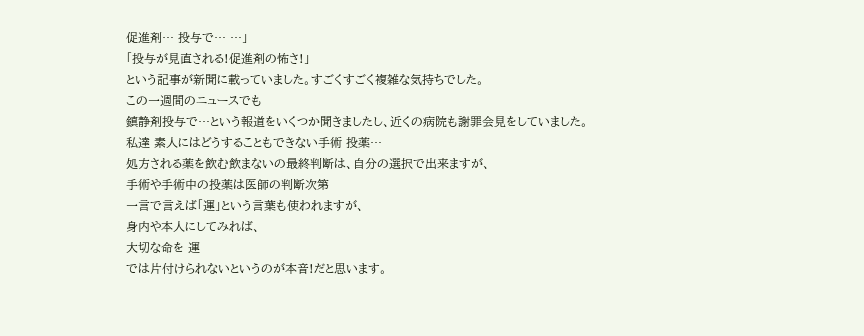促進剤… 投与で… …」
「投与が見直される!促進剤の怖さ!」
という記事が新聞に載っていました。すごくすごく複雑な気持ちでした。
この一週間のニュースでも
鎮静剤投与で…という報道をいくつか聞きましたし、近くの病院も謝罪会見をしていました。
私達 素人にはどうすることもできない手術 投薬…
処方される薬を飲む飲まないの最終判断は、自分の選択で出来ますが、
手術や手術中の投薬は医師の判断次第
一言で言えば「運」という言葉も使われますが、
身内や本人にしてみれば、
大切な命を 運
では片付けられないというのが本音!だと思います。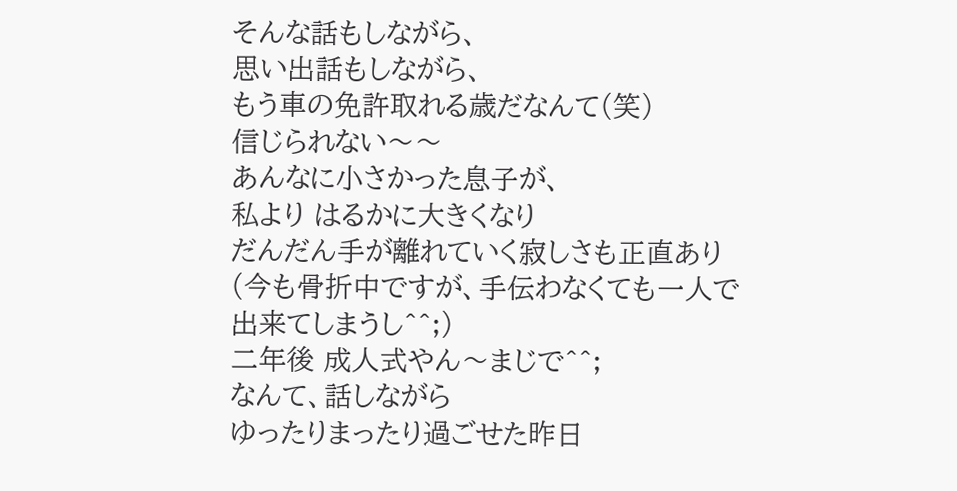そんな話もしながら、
思い出話もしながら、
もう車の免許取れる歳だなんて(笑)
信じられない〜〜
あんなに小さかった息子が、
私より はるかに大きくなり
だんだん手が離れていく寂しさも正直あり
(今も骨折中ですが、手伝わなくても一人で出来てしまうし^^;)
二年後 成人式やん〜まじで^^;
なんて、話しながら
ゆったりまったり過ごせた昨日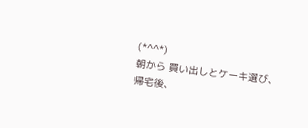(*^^*)
朝から 買い出しとケーキ選び、
帰宅後、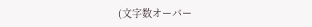(文字数オーバー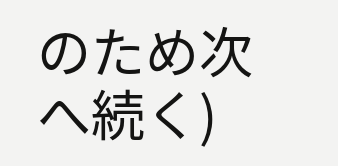のため次へ続く)